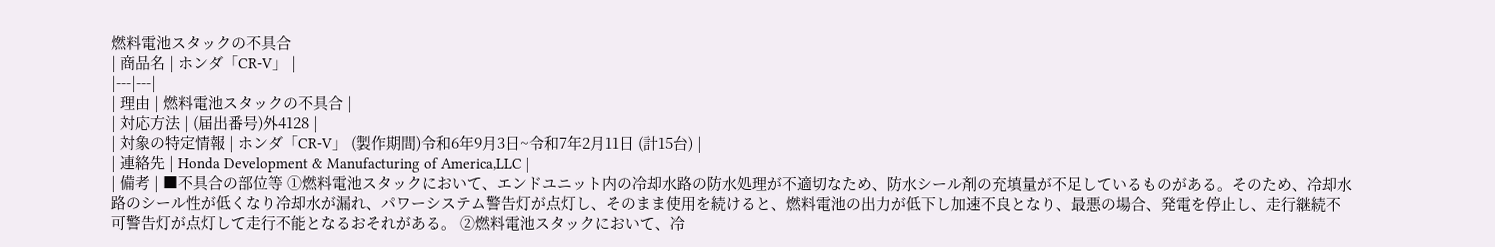燃料電池スタックの不具合
| 商品名 | ホンダ「CR-V」 |
|---|---|
| 理由 | 燃料電池スタックの不具合 |
| 対応方法 | (届出番号)外4128 |
| 対象の特定情報 | ホンダ「CR-V」 (製作期間)令和6年9月3日~令和7年2月11日 (計15台) |
| 連絡先 | Honda Development & Manufacturing of America,LLC |
| 備考 | ■不具合の部位等 ①燃料電池スタックにおいて、エンドユニット内の冷却水路の防水処理が不適切なため、防水シール剤の充填量が不足しているものがある。そのため、冷却水路のシール性が低くなり冷却水が漏れ、パワーシステム警告灯が点灯し、そのまま使用を続けると、燃料電池の出力が低下し加速不良となり、最悪の場合、発電を停止し、走行継続不可警告灯が点灯して走行不能となるおそれがある。 ②燃料電池スタックにおいて、冷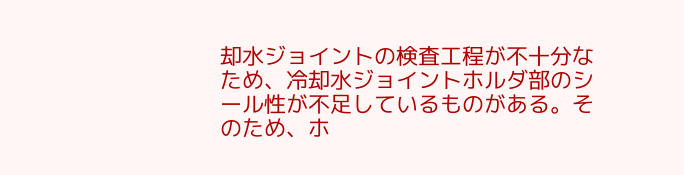却水ジョイントの検査工程が不十分なため、冷却水ジョイントホルダ部のシール性が不足しているものがある。そのため、ホ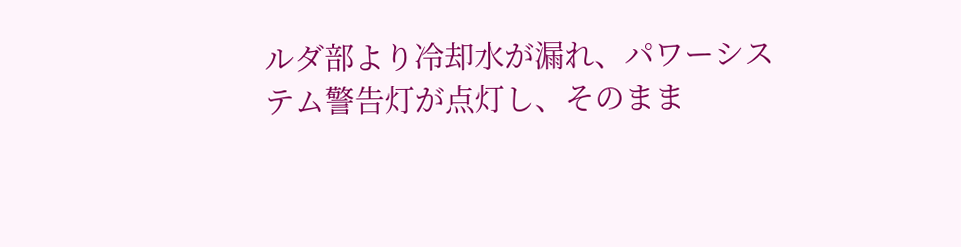ルダ部より冷却水が漏れ、パワーシステム警告灯が点灯し、そのまま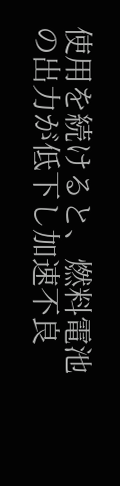使用を続けると、燃料電池の出力が低下し加速不良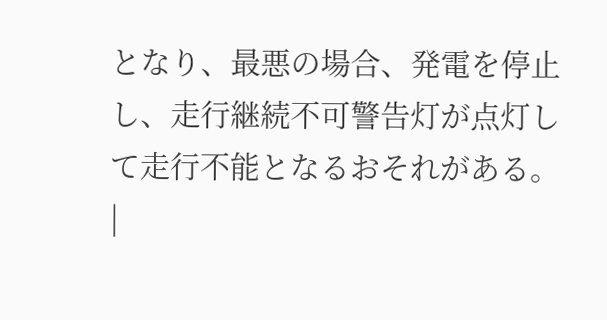となり、最悪の場合、発電を停止し、走行継続不可警告灯が点灯して走行不能となるおそれがある。 |